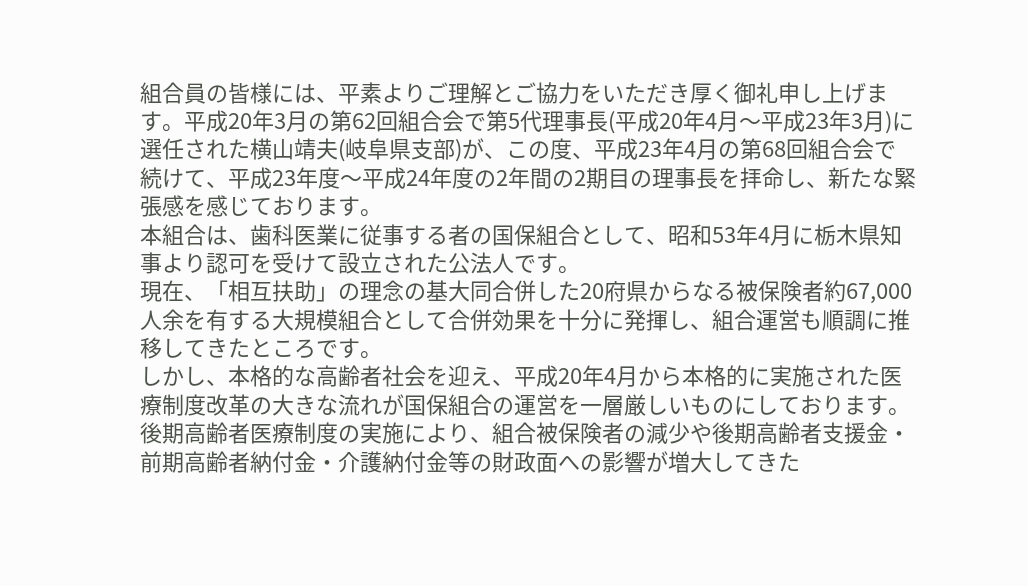組合員の皆様には、平素よりご理解とご協力をいただき厚く御礼申し上げます。平成20年3月の第62回組合会で第5代理事長(平成20年4月〜平成23年3月)に選任された横山靖夫(岐阜県支部)が、この度、平成23年4月の第68回組合会で続けて、平成23年度〜平成24年度の2年間の2期目の理事長を拝命し、新たな緊張感を感じております。
本組合は、歯科医業に従事する者の国保組合として、昭和53年4月に栃木県知事より認可を受けて設立された公法人です。
現在、「相互扶助」の理念の基大同合併した20府県からなる被保険者約67,000人余を有する大規模組合として合併効果を十分に発揮し、組合運営も順調に推移してきたところです。
しかし、本格的な高齢者社会を迎え、平成20年4月から本格的に実施された医療制度改革の大きな流れが国保組合の運営を一層厳しいものにしております。
後期高齢者医療制度の実施により、組合被保険者の減少や後期高齢者支援金・前期高齢者納付金・介護納付金等の財政面への影響が増大してきた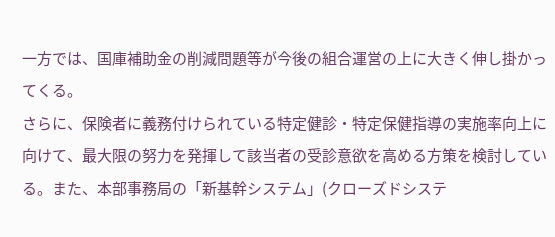一方では、国庫補助金の削減問題等が今後の組合運営の上に大きく伸し掛かってくる。
さらに、保険者に義務付けられている特定健診・特定保健指導の実施率向上に向けて、最大限の努力を発揮して該当者の受診意欲を高める方策を検討している。また、本部事務局の「新基幹システム」(クローズドシステ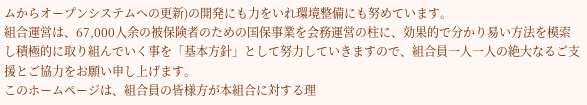ムからオープンシステムへの更新)の開発にも力をいれ環境整備にも努めています。
組合運営は、67,000人余の被保険者のための国保事業を会務運営の柱に、効果的で分かり易い方法を模索し積極的に取り組んでいく事を「基本方針」として努力していきますので、組合員一人一人の絶大なるご支援とご協力をお願い申し上げます。
このホームページは、組合員の皆様方が本組合に対する理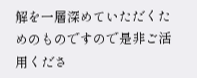解を一層深めていただくためのものですので是非ご活用くださ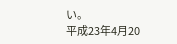い。
平成23年4月20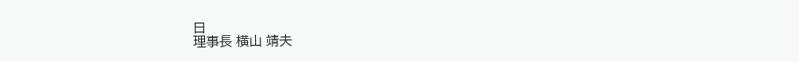日
理事長 横山 靖夫